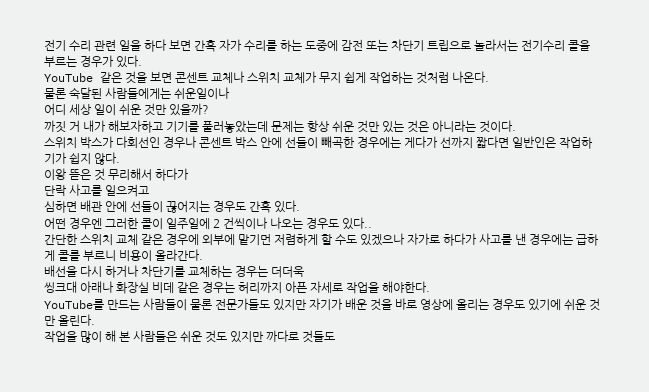전기 수리 관련 일을 하다 보면 간혹 자가 수리를 하는 도중에 감전 또는 차단기 트립으로 놀라서는 전기수리 콜을 부르는 경우가 있다.
YouTube 같은 것을 보면 콘센트 교체나 스위치 교체가 무지 쉽게 작업하는 것처럼 나온다.
물론 숙달된 사람들에게는 쉬운일이나
어디 세상 일이 쉬운 것만 있을까?
까짓 거 내가 해보자하고 기기를 풀러놓았는데 문제는 항상 쉬운 것만 있는 것은 아니라는 것이다.
스위치 박스가 다회선인 경우나 콘센트 박스 안에 선들이 빼곡한 경우에는 게다가 선까지 짧다면 일반인은 작업하기가 쉽지 않다.
이왕 뜯은 것 무리해서 하다가
단락 사고를 일으켜고
심하면 배관 안에 선들이 끊어지는 경우도 간혹 있다.
어떤 경우엔 그러한 콜이 일주일에 2 건씩이나 나오는 경우도 있다..
간단한 스위치 교체 같은 경우에 외부에 맡기먼 저렴하게 할 수도 있겠으나 자가로 하다가 사고를 낸 경우에는 급하게 콜를 부르니 비용이 올라간다.
배선을 다시 하거나 차단기를 교체하는 경우는 더더욱
씽크대 아래나 화장실 비데 같은 경우는 허리까지 아픈 자세로 작업을 해야한다.
YouTube를 만드는 사람들이 물론 전문가들도 있지만 자기가 배운 것을 바로 영상에 올리는 경우도 있기에 쉬운 것만 올린다.
작업을 많이 해 본 사람들은 쉬운 것도 있지만 까다로 것들도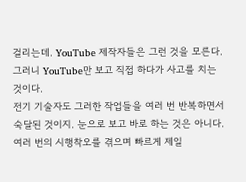걸리는데. YouTube 제작자들은 그런 것을 모른다.
그러니 YouTube만 보고 직접 하다가 사고를 치는 것이다.
전기 기술자도 그러한 작업들을 여러 번 반복하면서 숙달된 것이지. 눈으로 보고 바로 하는 것은 아니다.
여러 번의 시행착오를 겪으며 빠르게 제일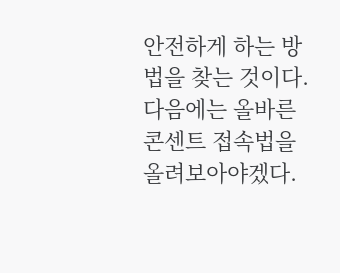안전하게 하는 방법을 찾는 것이다.
다음에는 올바른 콘센트 접속법을 올려보아야겠다.